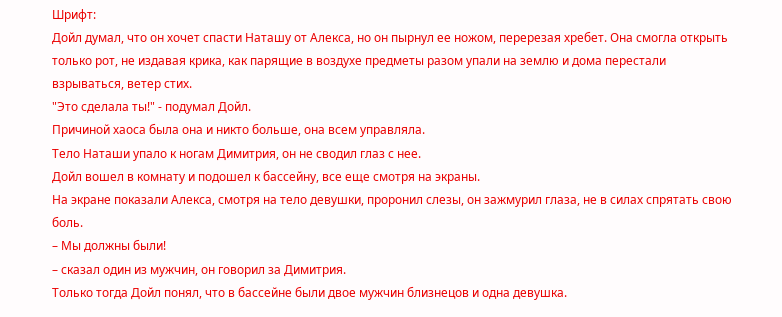Шрифт:
Дойл думал, что он хочет спасти Наташу от Алекса, но он пырнул ее ножом, перерезая хребет. Она смогла открыть только рот, не издавая крика, как парящие в воздухе предметы разом упали на землю и дома перестали взрываться, ветер стих.
"Это сделала ты!" - подумал Дойл.
Причиной хаоса была она и никто больше, она всем управляла.
Тело Наташи упало к ногам Димитрия, он не сводил глаз с нее.
Дойл вошел в комнату и подошел к бассейну, все еще смотря на экраны.
На экране показали Алекса, смотря на тело девушки, проронил слезы, он зажмурил глаза, не в силах спрятать свою боль.
– Мы должны были!
– сказал один из мужчин, он говорил за Димитрия.
Только тогда Дойл понял, что в бассейне были двое мужчин близнецов и одна девушка.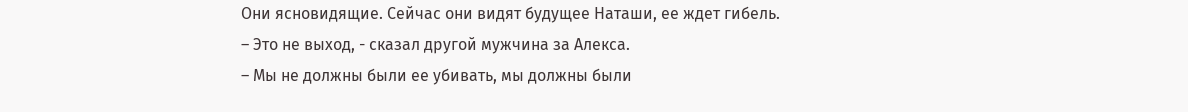Они ясновидящие. Сейчас они видят будущее Наташи, ее ждет гибель.
– Это не выход, - сказал другой мужчина за Алекса.
– Мы не должны были ее убивать, мы должны были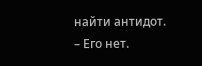найти антидот.
– Его нет.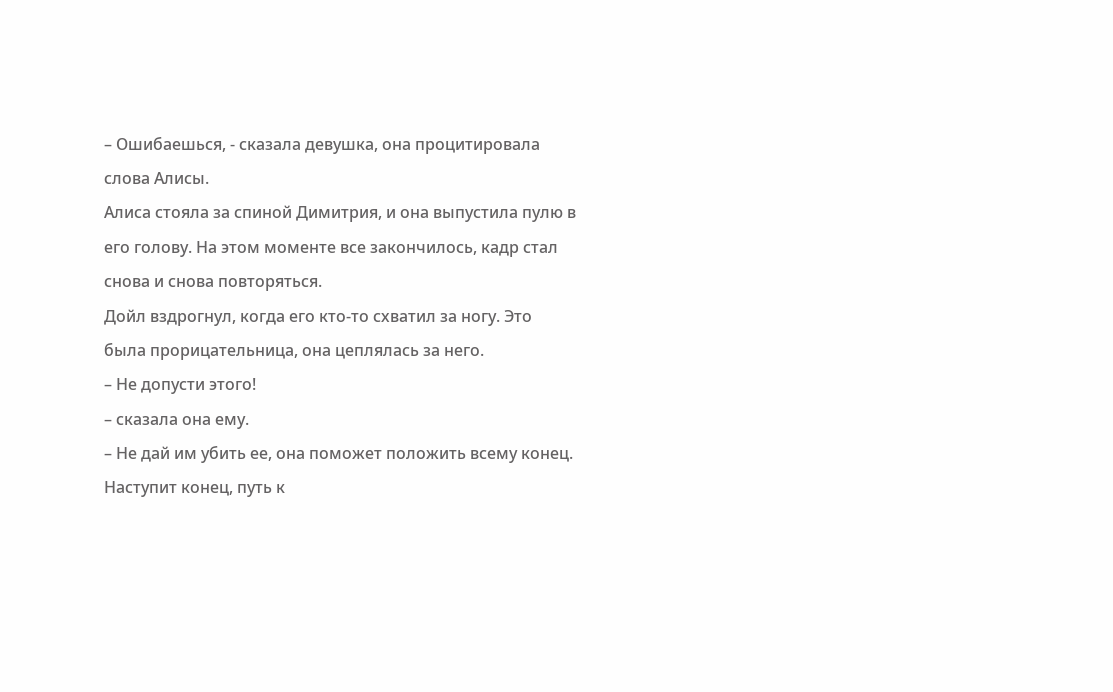– Ошибаешься, - сказала девушка, она процитировала слова Алисы.
Алиса стояла за спиной Димитрия, и она выпустила пулю в его голову. На этом моменте все закончилось, кадр стал снова и снова повторяться.
Дойл вздрогнул, когда его кто-то схватил за ногу. Это была прорицательница, она цеплялась за него.
– Не допусти этого!
– сказала она ему.
– Не дай им убить ее, она поможет положить всему конец. Наступит конец, путь к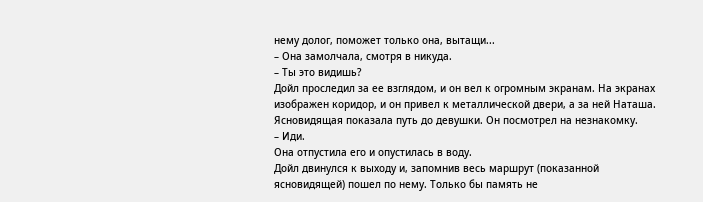нему долог, поможет только она, вытащи...
– Она замолчала, смотря в никуда.
– Ты это видишь?
Дойл проследил за ее взглядом, и он вел к огромным экранам. На экранах изображен коридор, и он привел к металлической двери, а за ней Наташа. Ясновидящая показала путь до девушки. Он посмотрел на незнакомку.
– Иди.
Она отпустила его и опустилась в воду.
Дойл двинулся к выходу и, запомнив весь маршрут (показанной ясновидящей) пошел по нему. Только бы память не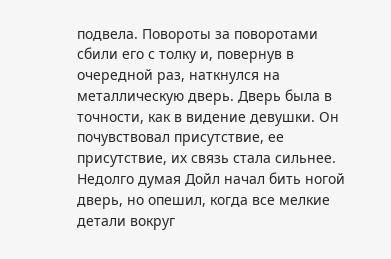подвела. Повороты за поворотами сбили его с толку и, повернув в очередной раз, наткнулся на металлическую дверь. Дверь была в точности, как в видение девушки. Он почувствовал присутствие, ее присутствие, их связь стала сильнее. Недолго думая Дойл начал бить ногой дверь, но опешил, когда все мелкие детали вокруг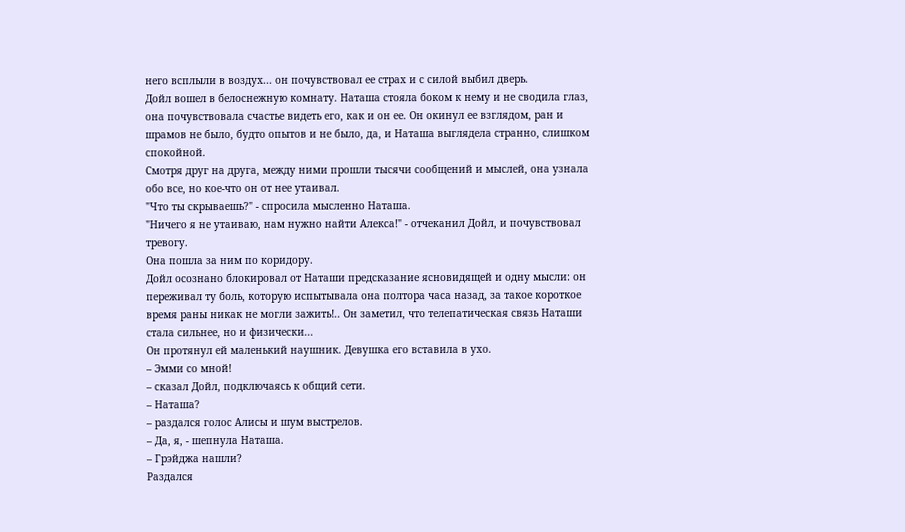него всплыли в воздух... он почувствовал ее страх и с силой выбил дверь.
Дойл вошел в белоснежную комнату. Наташа стояла боком к нему и не сводила глаз, она почувствовала счастье видеть его, как и он ее. Он окинул ее взглядом, ран и шрамов не было, будто опытов и не было, да, и Наташа выглядела странно, слишком спокойной.
Смотря друг на друга, между ними прошли тысячи сообщений и мыслей, она узнала обо все, но кое-что он от нее утаивал.
"Что ты скрываешь?" - спросила мысленно Наташа.
"Ничего я не утаиваю, нам нужно найти Алекса!" - отчеканил Дойл, и почувствовал тревогу.
Она пошла за ним по коридору.
Дойл осознано блокировал от Наташи предсказание ясновидящей и одну мысли: он переживал ту боль, которую испытывала она полтора часа назад, за такое короткое время раны никак не могли зажить!.. Он заметил, что телепатическая связь Наташи стала сильнее, но и физически...
Он протянул ей маленький наушник. Девушка его вставила в ухо.
– Эмми со мной!
– сказал Дойл, подключаясь к общий сети.
– Наташа?
– раздался голос Алисы и шум выстрелов.
– Да, я, - шепнула Наташа.
– Грэйджа нашли?
Раздался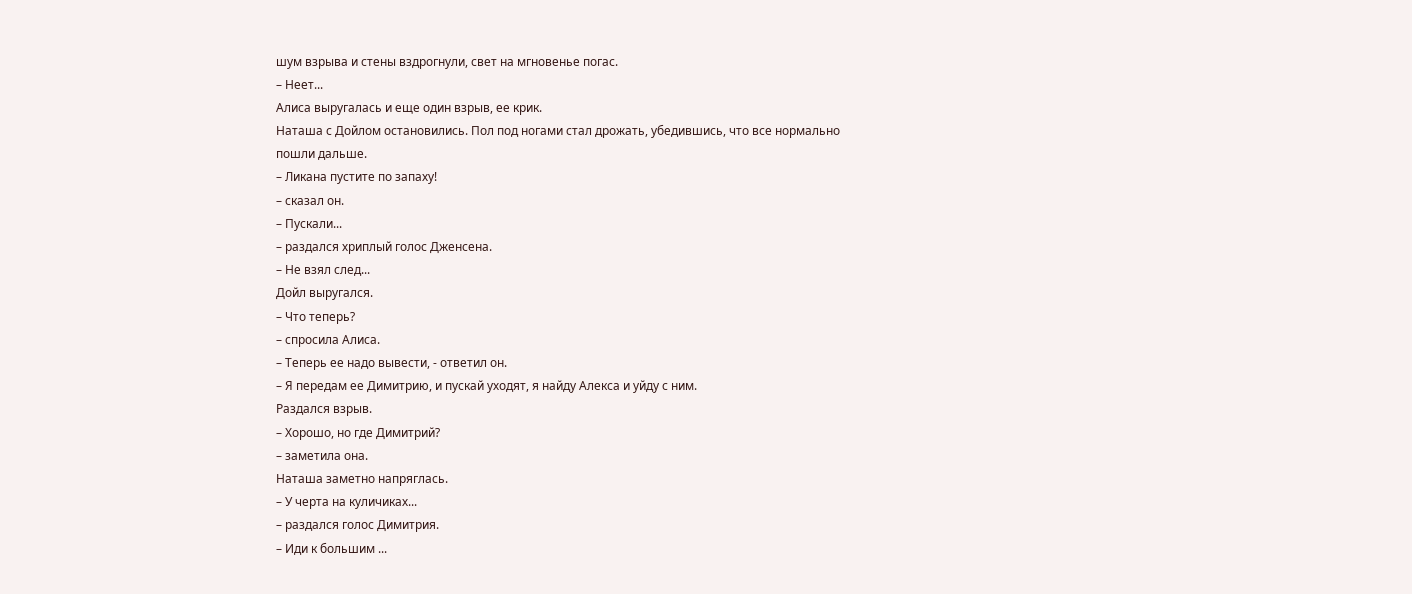шум взрыва и стены вздрогнули, свет на мгновенье погас.
– Неет...
Алиса выругалась и еще один взрыв, ее крик.
Наташа с Дойлом остановились. Пол под ногами стал дрожать, убедившись, что все нормально пошли дальше.
– Ликана пустите по запаху!
– сказал он.
– Пускали...
– раздался хриплый голос Дженсена.
– Не взял след...
Дойл выругался.
– Что теперь?
– спросила Алиса.
– Теперь ее надо вывести, - ответил он.
– Я передам ее Димитрию, и пускай уходят, я найду Алекса и уйду с ним.
Раздался взрыв.
– Хорошо, но где Димитрий?
– заметила она.
Наташа заметно напряглась.
– У черта на куличиках...
– раздался голос Димитрия.
– Иди к большим ...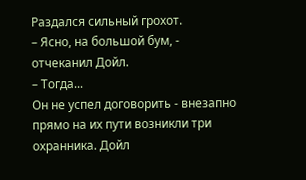Раздался сильный грохот.
– Ясно, на большой бум, - отчеканил Дойл.
– Тогда...
Он не успел договорить - внезапно прямо на их пути возникли три охранника. Дойл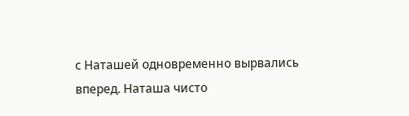с Наташей одновременно вырвались вперед. Наташа чисто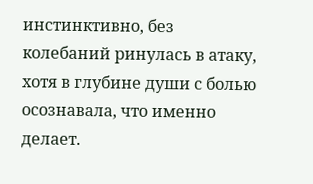инстинктивно, без колебаний ринулась в атаку, хотя в глубине души с болью осознавала, что именно делает.